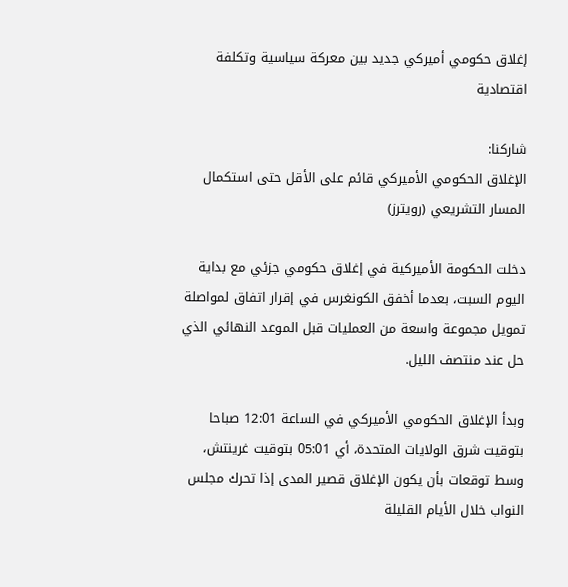إغلاق حكومي أميركي جديد بين معركة سياسية وتكلفة اقتصادية

شاركنا:
الإغلاق الحكومي الأميركي قائم على الأقل حتى استكمال المسار التشريعي (رويترز)

دخلت الحكومة الأميركية في إغلاق حكومي جزئي مع بداية اليوم السبت، بعدما أخفق الكونغرس في إقرار اتفاق لمواصلة تمويل مجموعة واسعة من العمليات قبل الموعد النهائي الذي حل عند منتصف الليل.

وبدأ الإغلاق الحكومي الأميركي في الساعة 12:01 صباحا بتوقيت شرق الولايات المتحدة، أي 05:01 بتوقيت غرينتش، وسط توقعات بأن يكون الإغلاق قصير المدى إذا تحرك مجلس النواب خلال الأيام القليلة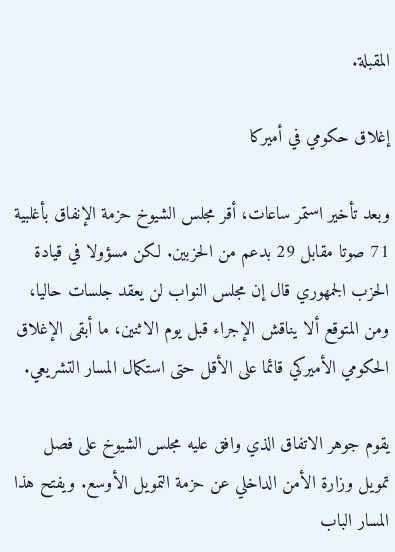المقبلة.

إغلاق حكومي في أميركا

وبعد تأخير استمر ساعات، أقر مجلس الشيوخ حزمة الإنفاق بأغلبية 71 صوتا مقابل 29 بدعم من الحزبين. لكن مسؤولا في قيادة الحزب الجمهوري قال إن مجلس النواب لن يعقد جلسات حاليا، ومن المتوقع ألا يناقش الإجراء قبل يوم الاثنين، ما أبقى الإغلاق الحكومي الأميركي قائما على الأقل حتى استكمال المسار التشريعي.

يقوم جوهر الاتفاق الذي وافق عليه مجلس الشيوخ على فصل تمويل وزارة الأمن الداخلي عن حزمة التمويل الأوسع. ويفتح هذا المسار الباب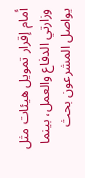أمام إقرار تمويل هيئات مثل وزارتي الدفاع والعمل، بينما يواصل المشرعون بحث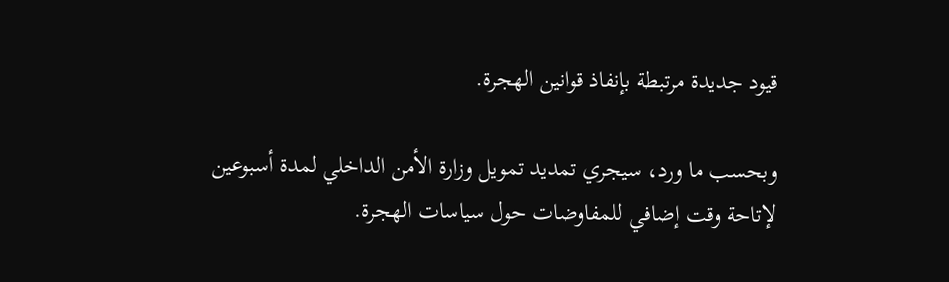قيود جديدة مرتبطة بإنفاذ قوانين الهجرة.

وبحسب ما ورد، سيجري تمديد تمويل وزارة الأمن الداخلي لمدة أسبوعين لإتاحة وقت إضافي للمفاوضات حول سياسات الهجرة.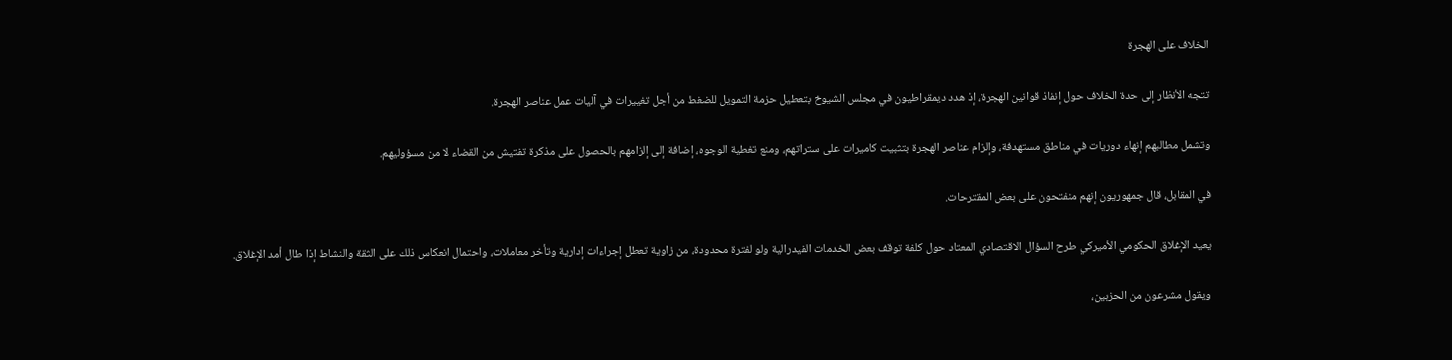الخلاف على الهجرة

تتجه الأنظار إلى حدة الخلاف حول إنفاذ قوانين الهجرة، إذ هدد ديمقراطيون في مجلس الشيوخ بتعطيل حزمة التمويل للضغط من أجل تغييرات في آليات عمل عناصر الهجرة.

وتشمل مطالبهم إنهاء دوريات في مناطق مستهدفة، وإلزام عناصر الهجرة بتثبيت كاميرات على ستراتهم، ومنع تغطية الوجوه، إضافة إلى إلزامهم بالحصول على مذكرة تفتيش من القضاء لا من مسؤوليهم.

في المقابل، قال جمهوريون إنهم منفتحون على بعض المقترحات.

يعيد الإغلاق الحكومي الأميركي طرح السؤال الاقتصادي المعتاد حول كلفة توقف بعض الخدمات الفيدرالية ولو لفترة محدودة، من زاوية تعطل إجراءات إدارية وتأخر معاملات، واحتمال انعكاس ذلك على الثقة والنشاط إذا طال أمد الإغلاق.

ويقول مشرعون من الحزبين،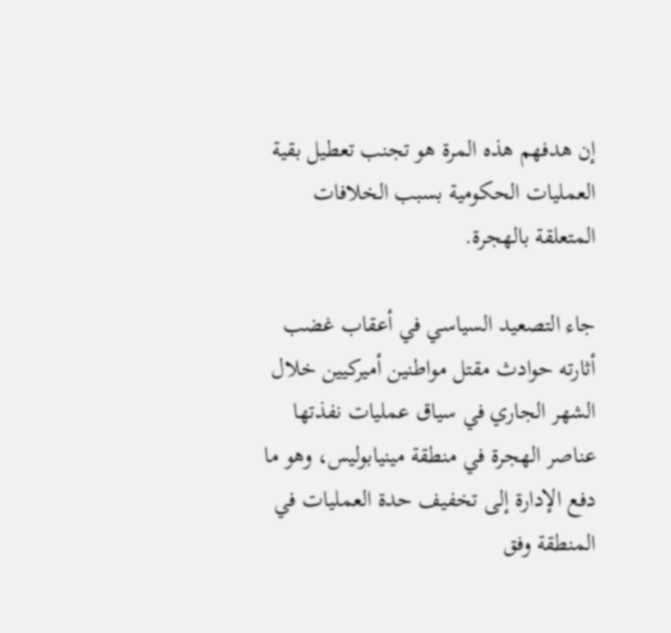إن هدفهم هذه المرة هو تجنب تعطيل بقية العمليات الحكومية بسبب الخلافات المتعلقة بالهجرة.

جاء التصعيد السياسي في أعقاب غضب أثارته حوادث مقتل مواطنين أميركيين خلال الشهر الجاري في سياق عمليات نفذتها عناصر الهجرة في منطقة مينيابوليس، وهو ما دفع الإدارة إلى تخفيف حدة العمليات في المنطقة وفق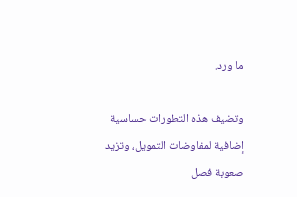ما ورد.

وتضيف هذه التطورات حساسية إضافية لمفاوضات التمويل، وتزيد صعوبة فصل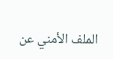الملف الأمني عن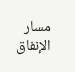مسار الإنفاق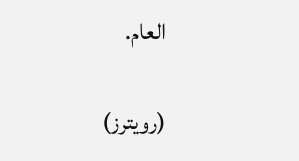العام.

(رويترز)